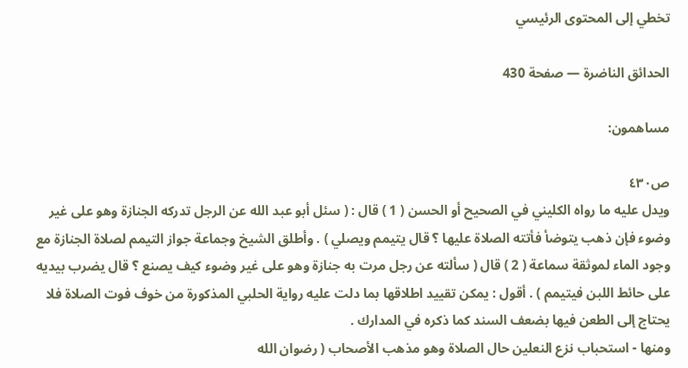تخطي إلى المحتوى الرئيسي

الحدائق الناضرة — صفحة 430

مساهمون:

ص٤٣٠
ويدل عليه ما رواه الكليني في الصحيح أو الحسن ( 1 ) قال : ( سئل أبو عبد الله عن الرجل تدركه الجنازة وهو على غير وضوء فإن ذهب يتوضأ فأتته الصلاة عليها ؟ قال يتيمم ويصلي ) . وأطلق الشيخ وجماعة جواز التيمم لصلاة الجنازة مع وجود الماء لموثقة سماعة ( 2 ) قال ( سألته عن رجل مرت به جنازة وهو على غير وضوء كيف يصنع ؟ قال يضرب بيديه على حائط اللبن فيتيمم ) . أقول : يمكن تقييد اطلاقها بما دلت عليه رواية الحلبي المذكورة من خوف فوت الصلاة فلا يحتاج إلى الطعن فيها بضعف السند كما ذكره في المدارك .
ومنها - استحباب نزع النعلين حال الصلاة وهو مذهب الأصحاب ( رضوان الله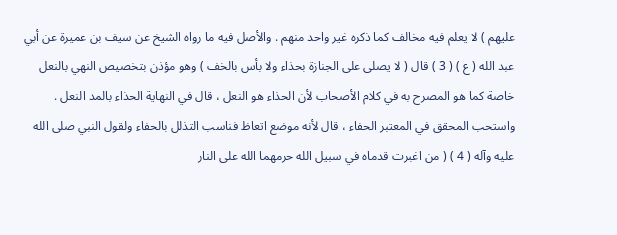عليهم ) لا يعلم فيه مخالف كما ذكره غير واحد منهم . والأصل فيه ما رواه الشيخ عن سيف بن عميرة عن أبي عبد الله ( ع ) ( 3 ) قال ( لا يصلى على الجنازة بحذاء ولا بأس بالخف ) وهو مؤذن بتخصيص النهي بالنعل خاصة كما هو المصرح به في كلام الأصحاب لأن الحذاء هو النعل ، قال في النهاية الحذاء بالمد النعل . واستحب المحقق في المعتبر الحفاء ، قال لأنه موضع اتعاظ فناسب التذلل بالحفاء ولقول النبي صلى الله عليه وآله ( 4 ) ( من اغبرت قدماه في سبيل الله حرمهما الله على النار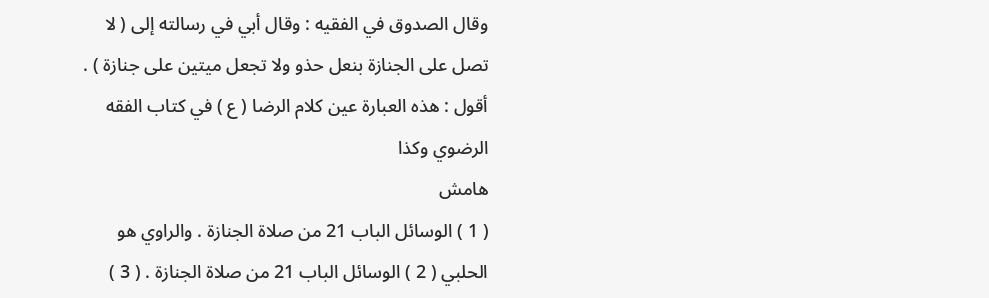وقال الصدوق في الفقيه : وقال أبي في رسالته إلى ( لا تصل على الجنازة بنعل حذو ولا تجعل ميتين على جنازة ) . أقول : هذه العبارة عين كلام الرضا ( ع ) في كتاب الفقه الرضوي وكذا
هامش
( 1 ) الوسائل الباب 21 من صلاة الجنازة . والراوي هو الحلبي ( 2 ) الوسائل الباب 21 من صلاة الجنازة . ( 3 )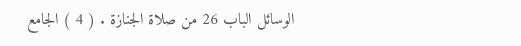الوسائل الباب 26 من صلاة الجنازة . ( 4 ) الجامع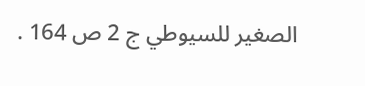الصغير للسيوطي ج 2 ص 164 .